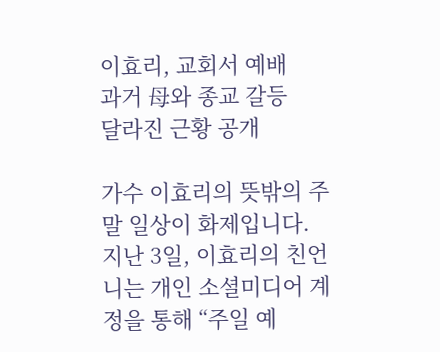이효리, 교회서 예배
과거 母와 종교 갈등
달라진 근황 공개

가수 이효리의 뜻밖의 주말 일상이 화제입니다.
지난 3일, 이효리의 친언니는 개인 소셜미디어 계정을 통해 “주일 예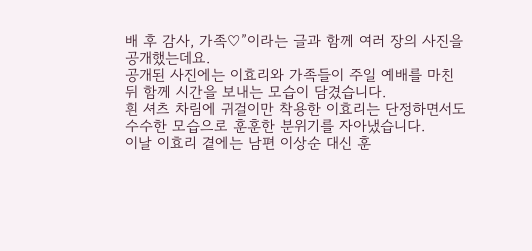배 후 감사, 가족♡”이라는 글과 함께 여러 장의 사진을 공개했는데요.
공개된 사진에는 이효리와 가족들이 주일 예배를 마친 뒤 함께 시간을 보내는 모습이 담겼습니다.
흰 셔츠 차림에 귀걸이만 착용한 이효리는 단정하면서도 수수한 모습으로 훈훈한 분위기를 자아냈습니다.
이날 이효리 곁에는 남편 이상순 대신 훈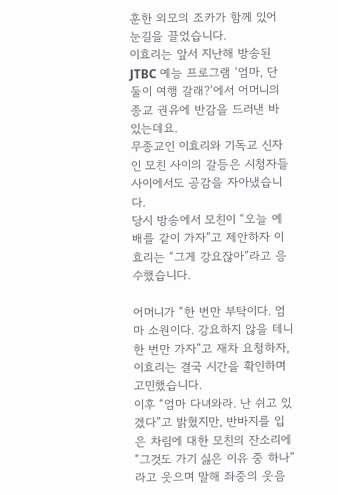훈한 외모의 조카가 함께 있어 눈길을 끌었습니다.
이효리는 앞서 지난해 방송된 JTBC 예능 프로그램 ‘엄마, 단둘이 여행 갈래?’에서 어머니의 종교 권유에 반감을 드러낸 바 있는데요.
무종교인 이효리와 기독교 신자인 모친 사이의 갈등은 시청자들 사이에서도 공감을 자아냈습니다.
당시 방송에서 모친이 “오늘 예배를 같이 가자”고 제안하자 이효리는 “그게 강요잖아”라고 응수했습니다.

어머니가 “한 번만 부탁이다. 엄마 소원이다. 강요하지 않을 테니 한 번만 가자”고 재차 요청하자, 이효리는 결국 시간을 확인하며 고민했습니다.
이후 “엄마 다녀와라. 난 쉬고 있겠다”고 밝혔지만, 반바지를 입은 차림에 대한 모친의 잔소리에 “그것도 가기 싫은 이유 중 하나”라고 웃으며 말해 좌중의 웃음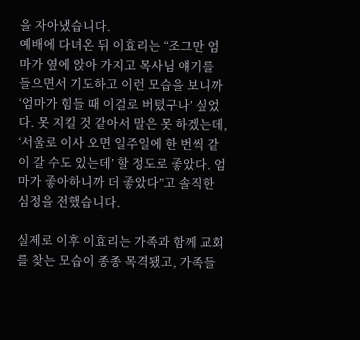을 자아냈습니다.
예배에 다녀온 뒤 이효리는 “조그만 엄마가 옆에 앉아 가지고 목사님 얘기를 들으면서 기도하고 이런 모습을 보니까 ‘엄마가 힘들 때 이걸로 버텼구나’ 싶었다. 못 지킬 것 같아서 말은 못 하겠는데, ‘서울로 이사 오면 일주일에 한 번씩 같이 갈 수도 있는데’ 할 정도로 좋았다. 엄마가 좋아하니까 더 좋았다”고 솔직한 심정을 전했습니다.

실제로 이후 이효리는 가족과 함께 교회를 찾는 모습이 종종 목격됐고, 가족들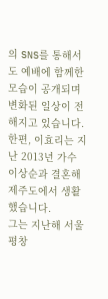의 SNS를 통해서도 예배에 함께한 모습이 공개되며 변화된 일상이 전해지고 있습니다.
한편, 이효리는 지난 2013년 가수 이상순과 결혼해 제주도에서 생활했습니다.
그는 지난해 서울 평창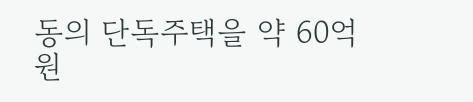동의 단독주택을 약 60억 원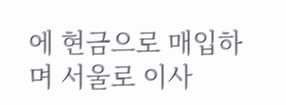에 현금으로 매입하며 서울로 이사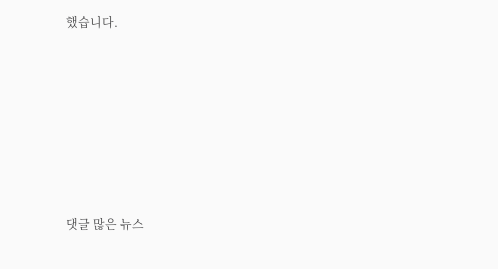했습니다.










댓글 많은 뉴스